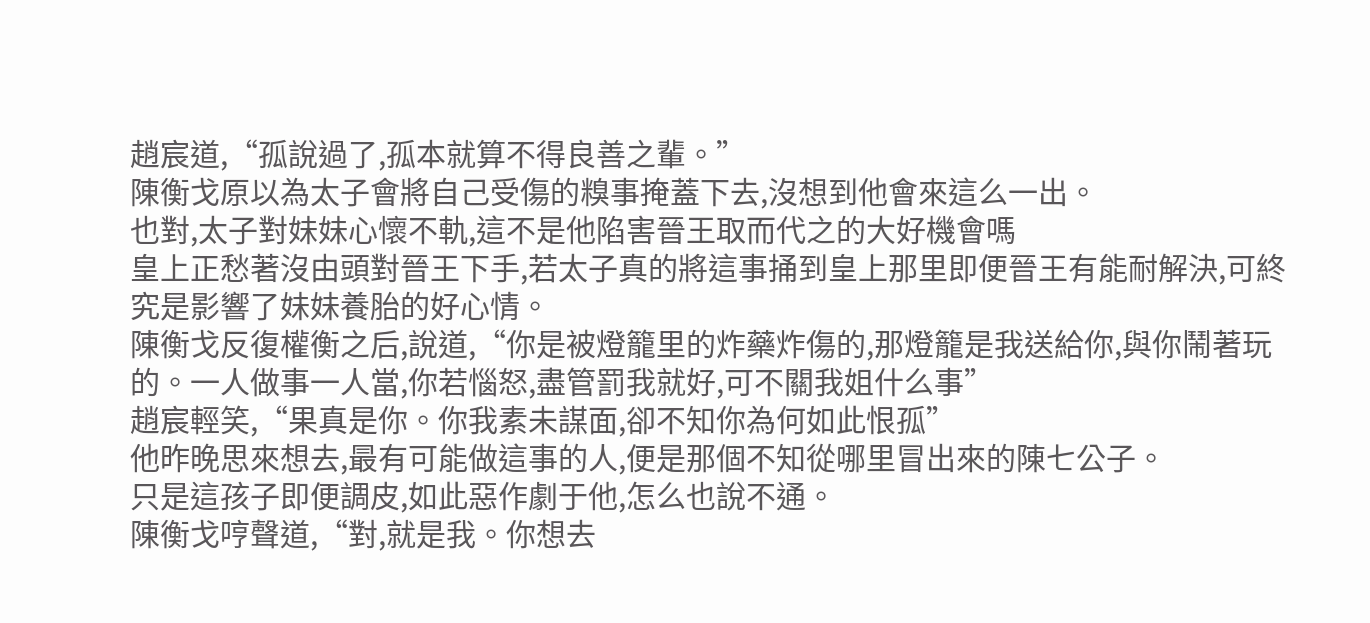趙宸道,“孤說過了,孤本就算不得良善之輩。”
陳衡戈原以為太子會將自己受傷的糗事掩蓋下去,沒想到他會來這么一出。
也對,太子對妹妹心懷不軌,這不是他陷害晉王取而代之的大好機會嗎
皇上正愁著沒由頭對晉王下手,若太子真的將這事捅到皇上那里即便晉王有能耐解決,可終究是影響了妹妹養胎的好心情。
陳衡戈反復權衡之后,說道,“你是被燈籠里的炸藥炸傷的,那燈籠是我送給你,與你鬧著玩的。一人做事一人當,你若惱怒,盡管罰我就好,可不關我姐什么事”
趙宸輕笑,“果真是你。你我素未謀面,卻不知你為何如此恨孤”
他昨晚思來想去,最有可能做這事的人,便是那個不知從哪里冒出來的陳七公子。
只是這孩子即便調皮,如此惡作劇于他,怎么也說不通。
陳衡戈哼聲道,“對,就是我。你想去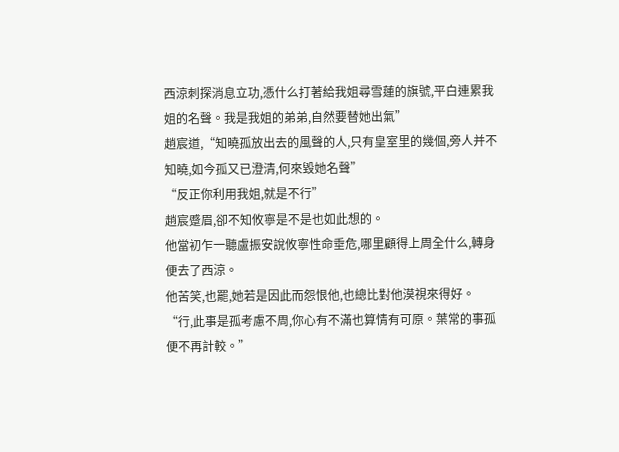西涼刺探消息立功,憑什么打著給我姐尋雪蓮的旗號,平白連累我姐的名聲。我是我姐的弟弟,自然要替她出氣”
趙宸道,“知曉孤放出去的風聲的人,只有皇室里的幾個,旁人并不知曉,如今孤又已澄清,何來毀她名聲”
“反正你利用我姐,就是不行”
趙宸蹙眉,卻不知攸寧是不是也如此想的。
他當初乍一聽盧振安說攸寧性命垂危,哪里顧得上周全什么,轉身便去了西涼。
他苦笑,也罷,她若是因此而怨恨他,也總比對他漠視來得好。
“行,此事是孤考慮不周,你心有不滿也算情有可原。葉常的事孤便不再計較。”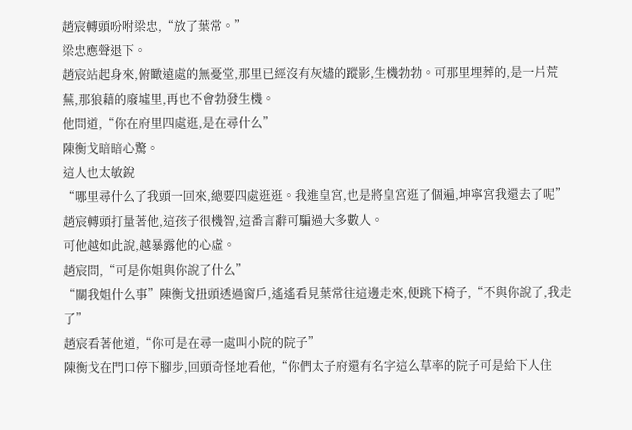趙宸轉頭吩咐梁忠,“放了葉常。”
梁忠應聲退下。
趙宸站起身來,俯瞰遠處的無憂堂,那里已經沒有灰燼的蹤影,生機勃勃。可那里埋葬的,是一片荒蕪,那狼藉的廢墟里,再也不會勃發生機。
他問道,“你在府里四處逛,是在尋什么”
陳衡戈暗暗心驚。
這人也太敏銳
“哪里尋什么了我頭一回來,總要四處逛逛。我進皇宮,也是將皇宮逛了個遍,坤寧宮我還去了呢”
趙宸轉頭打量著他,這孩子很機智,這番言辭可騙過大多數人。
可他越如此說,越暴露他的心虛。
趙宸問,“可是你姐與你說了什么”
“關我姐什么事”陳衡戈扭頭透過窗戶,遙遙看見葉常往這邊走來,便跳下椅子,“不與你說了,我走了”
趙宸看著他道,“你可是在尋一處叫小院的院子”
陳衡戈在門口停下腳步,回頭奇怪地看他,“你們太子府還有名字這么草率的院子可是給下人住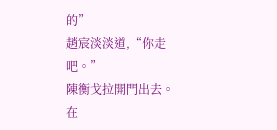的”
趙宸淡淡道,“你走吧。”
陳衡戈拉開門出去。
在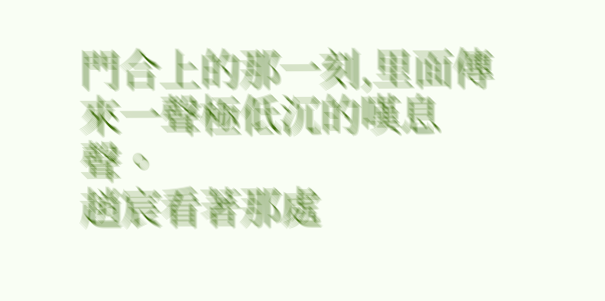門合上的那一刻,里面傳來一聲極低沉的嘆息聲。
趙宸看著那處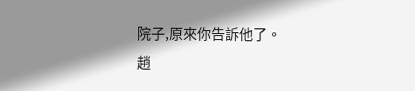院子,原來你告訴他了。
趙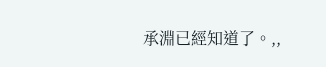承淵已經知道了。,,